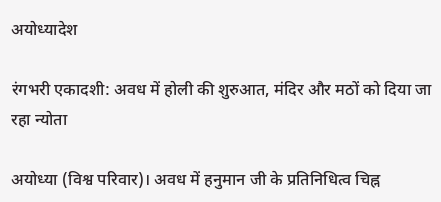अयोध्यादेश

रंगभरी एकादशी: अवध में होली की शुरुआत, मंदिर और मठों को दिया जा रहा न्योता

अयोध्या (विश्व परिवार)। अवध में हनुमान जी के प्रतिनिधित्व चिह्न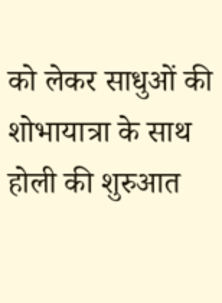को लेकर साधुओं की शोभायात्रा के साथ होली की शुरुआत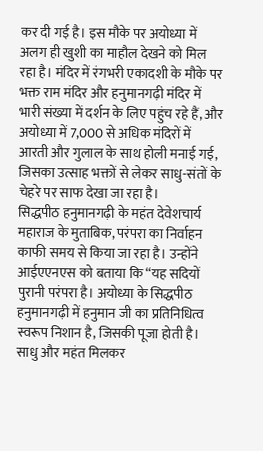कर दी गई है। इस मौके पर अयोध्या में अलग ही खुशी का माहौल देखने को मिल रहा है। मंदिर में रंगभरी एकादशी के मौके पर भक्त राम मंदिर और हनुमानगढ़ी मंदिर में भारी संख्या में दर्शन के लिए पहुंच रहे हैं, और अयोध्या में 7,000 से अधिक मंदिरों में आरती और गुलाल के साथ होली मनाई गई, जिसका उत्साह भक्तों से लेकर साधु-संतों के चेहरे पर साफ देखा जा रहा है।
सिद्धपीठ हनुमानगढ़ी के महंत देवेशचार्य महाराज के मुताबिक, परंपरा का निर्वाहन काफी समय से किया जा रहा है। उन्होंने आईएएनएस को बताया कि “यह सदियों पुरानी परंपरा है। अयोध्या के सिद्धपीठ हनुमानगढ़ी में हनुमान जी का प्रतिनिधित्व स्वरूप निशान है, जिसकी पूजा होती है। साधु और महंत मिलकर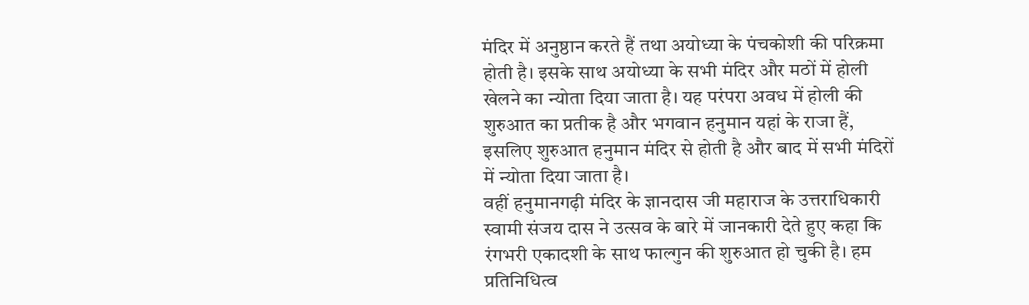मंदिर में अनुष्ठान करते हैं तथा अयोध्या के पंचकोशी की परिक्रमा होती है। इसके साथ अयोध्या के सभी मंदिर और मठों में होली खेलने का न्योता दिया जाता है। यह परंपरा अवध में होली की शुरुआत का प्रतीक है और भगवान हनुमान यहां के राजा हैं, इसलिए शुरुआत हनुमान मंदिर से होती है और बाद में सभी मंदिरों में न्योता दिया जाता है।
वहीं हनुमानगढ़ी मंदिर के ज्ञानदास जी महाराज के उत्तराधिकारी स्वामी संजय दास ने उत्सव के बारे में जानकारी देते हुए कहा कि रंगभरी एकादशी के साथ फाल्गुन की शुरुआत हो चुकी है। हम प्रतिनिधित्व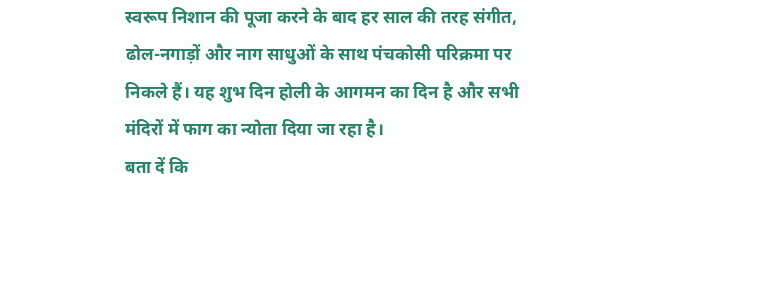स्वरूप निशान की पूजा करने के बाद हर साल की तरह संगीत, ढोल-नगाड़ों और नाग साधुओं के साथ पंचकोसी परिक्रमा पर निकले हैं। यह शुभ दिन होली के आगमन का दिन है और सभी मंदिरों में फाग का न्योता दिया जा रहा है।
बता दें कि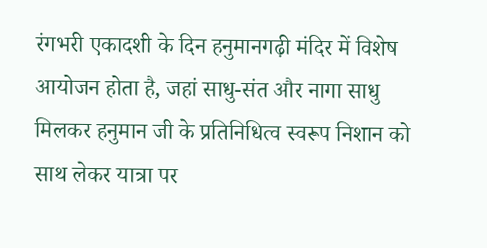रंगभरी एकादशी के दिन हनुमानगढ़ी मंदिर में विशेष आयोजन होता है, जहां साधु-संत और नागा साधु मिलकर हनुमान जी के प्रतिनिधित्व स्वरूप निशान को साथ लेकर यात्रा पर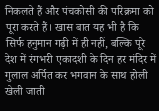निकलते हैं और पंचकोसी की परिक्रमा को पूरा करते हैं। खास बात यह भी है कि सिर्फ हनुमान गढ़ी में ही नहीं, बल्कि पूरे देश में रंगभरी एकादशी के दिन हर मंदिर में गुलाल अर्पित कर भगवान के साथ होली खेली जाती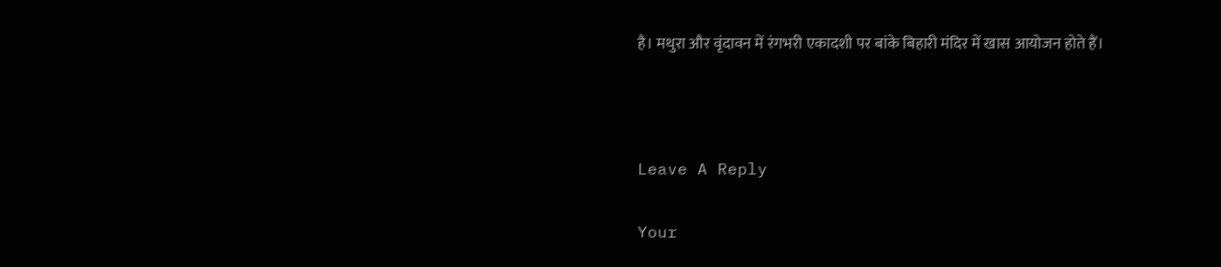है। मथुरा और वृंदावन में रंगभरी एकादशी पर बांके बिहारी मंदिर में खास आयोजन होते हैं।



Leave A Reply

Your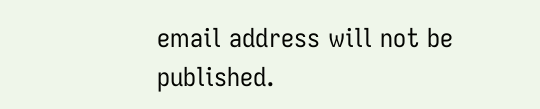email address will not be published.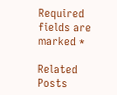Required fields are marked *

Related Posts